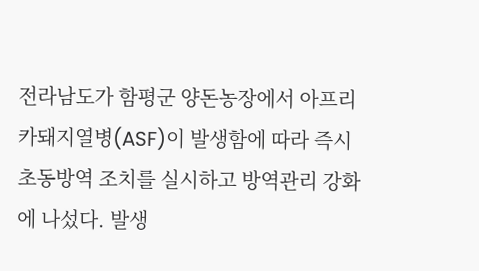전라남도가 함평군 양돈농장에서 아프리카돼지열병(ASF)이 발생함에 따라 즉시 초동방역 조치를 실시하고 방역관리 강화에 나섰다. 발생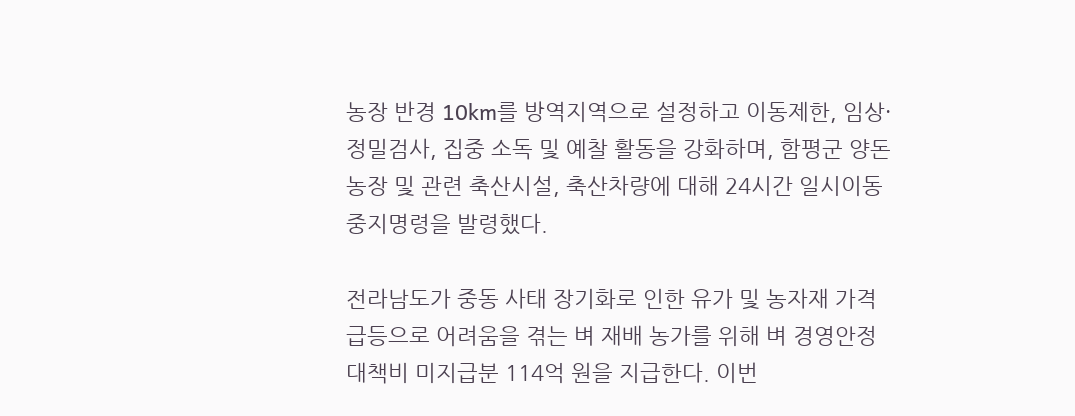농장 반경 10km를 방역지역으로 설정하고 이동제한, 임상·정밀검사, 집중 소독 및 예찰 활동을 강화하며, 함평군 양돈농장 및 관련 축산시설, 축산차량에 대해 24시간 일시이동중지명령을 발령했다.

전라남도가 중동 사태 장기화로 인한 유가 및 농자재 가격 급등으로 어려움을 겪는 벼 재배 농가를 위해 벼 경영안정대책비 미지급분 114억 원을 지급한다. 이번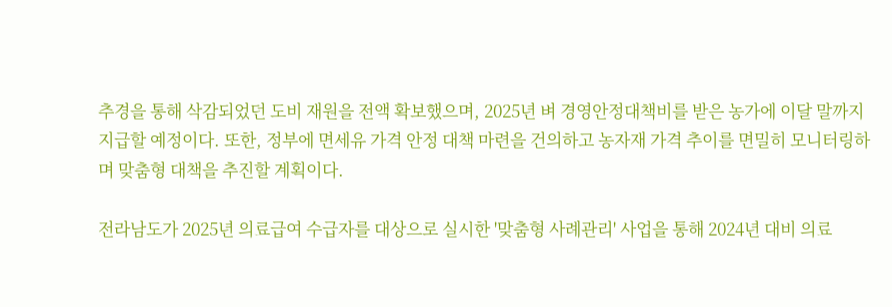추경을 통해 삭감되었던 도비 재원을 전액 확보했으며, 2025년 벼 경영안정대책비를 받은 농가에 이달 말까지 지급할 예정이다. 또한, 정부에 면세유 가격 안정 대책 마련을 건의하고 농자재 가격 추이를 면밀히 모니터링하며 맞춤형 대책을 추진할 계획이다.

전라남도가 2025년 의료급여 수급자를 대상으로 실시한 '맞춤형 사례관리' 사업을 통해 2024년 대비 의료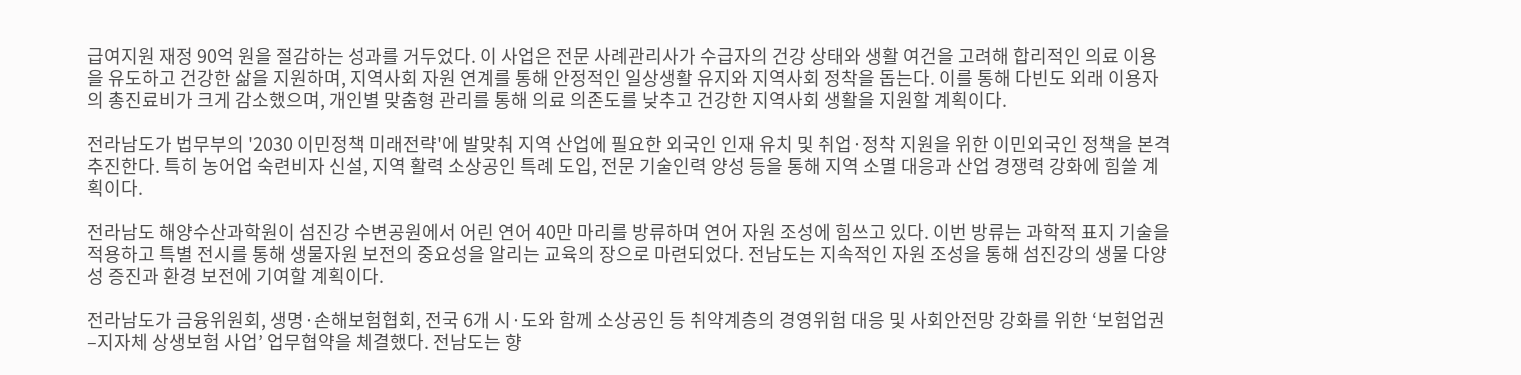급여지원 재정 90억 원을 절감하는 성과를 거두었다. 이 사업은 전문 사례관리사가 수급자의 건강 상태와 생활 여건을 고려해 합리적인 의료 이용을 유도하고 건강한 삶을 지원하며, 지역사회 자원 연계를 통해 안정적인 일상생활 유지와 지역사회 정착을 돕는다. 이를 통해 다빈도 외래 이용자의 총진료비가 크게 감소했으며, 개인별 맞춤형 관리를 통해 의료 의존도를 낮추고 건강한 지역사회 생활을 지원할 계획이다.

전라남도가 법무부의 '2030 이민정책 미래전략'에 발맞춰 지역 산업에 필요한 외국인 인재 유치 및 취업·정착 지원을 위한 이민외국인 정책을 본격 추진한다. 특히 농어업 숙련비자 신설, 지역 활력 소상공인 특례 도입, 전문 기술인력 양성 등을 통해 지역 소멸 대응과 산업 경쟁력 강화에 힘쓸 계획이다.

전라남도 해양수산과학원이 섬진강 수변공원에서 어린 연어 40만 마리를 방류하며 연어 자원 조성에 힘쓰고 있다. 이번 방류는 과학적 표지 기술을 적용하고 특별 전시를 통해 생물자원 보전의 중요성을 알리는 교육의 장으로 마련되었다. 전남도는 지속적인 자원 조성을 통해 섬진강의 생물 다양성 증진과 환경 보전에 기여할 계획이다.

전라남도가 금융위원회, 생명·손해보험협회, 전국 6개 시·도와 함께 소상공인 등 취약계층의 경영위험 대응 및 사회안전망 강화를 위한 ‘보험업권–지자체 상생보험 사업’ 업무협약을 체결했다. 전남도는 향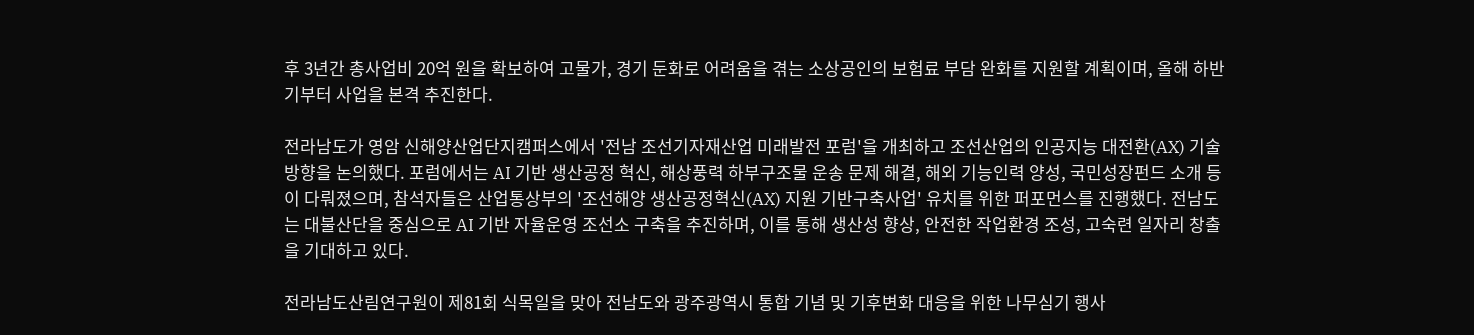후 3년간 총사업비 20억 원을 확보하여 고물가, 경기 둔화로 어려움을 겪는 소상공인의 보험료 부담 완화를 지원할 계획이며, 올해 하반기부터 사업을 본격 추진한다.

전라남도가 영암 신해양산업단지캠퍼스에서 '전남 조선기자재산업 미래발전 포럼'을 개최하고 조선산업의 인공지능 대전환(AX) 기술 방향을 논의했다. 포럼에서는 AI 기반 생산공정 혁신, 해상풍력 하부구조물 운송 문제 해결, 해외 기능인력 양성, 국민성장펀드 소개 등이 다뤄졌으며, 참석자들은 산업통상부의 '조선해양 생산공정혁신(AX) 지원 기반구축사업' 유치를 위한 퍼포먼스를 진행했다. 전남도는 대불산단을 중심으로 AI 기반 자율운영 조선소 구축을 추진하며, 이를 통해 생산성 향상, 안전한 작업환경 조성, 고숙련 일자리 창출을 기대하고 있다.

전라남도산림연구원이 제81회 식목일을 맞아 전남도와 광주광역시 통합 기념 및 기후변화 대응을 위한 나무심기 행사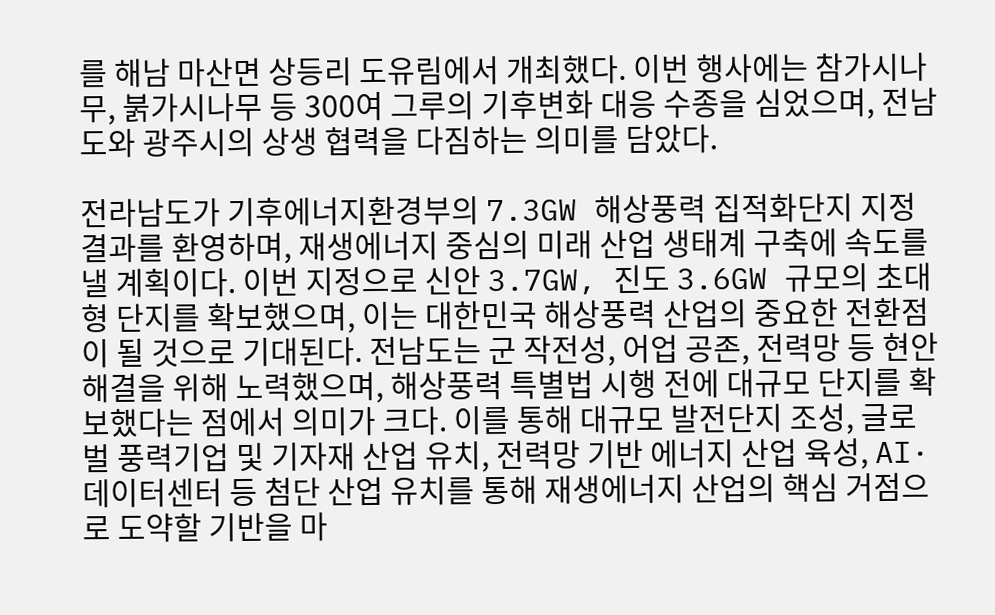를 해남 마산면 상등리 도유림에서 개최했다. 이번 행사에는 참가시나무, 붉가시나무 등 300여 그루의 기후변화 대응 수종을 심었으며, 전남도와 광주시의 상생 협력을 다짐하는 의미를 담았다.

전라남도가 기후에너지환경부의 7.3GW 해상풍력 집적화단지 지정 결과를 환영하며, 재생에너지 중심의 미래 산업 생태계 구축에 속도를 낼 계획이다. 이번 지정으로 신안 3.7GW, 진도 3.6GW 규모의 초대형 단지를 확보했으며, 이는 대한민국 해상풍력 산업의 중요한 전환점이 될 것으로 기대된다. 전남도는 군 작전성, 어업 공존, 전력망 등 현안 해결을 위해 노력했으며, 해상풍력 특별법 시행 전에 대규모 단지를 확보했다는 점에서 의미가 크다. 이를 통해 대규모 발전단지 조성, 글로벌 풍력기업 및 기자재 산업 유치, 전력망 기반 에너지 산업 육성, AI·데이터센터 등 첨단 산업 유치를 통해 재생에너지 산업의 핵심 거점으로 도약할 기반을 마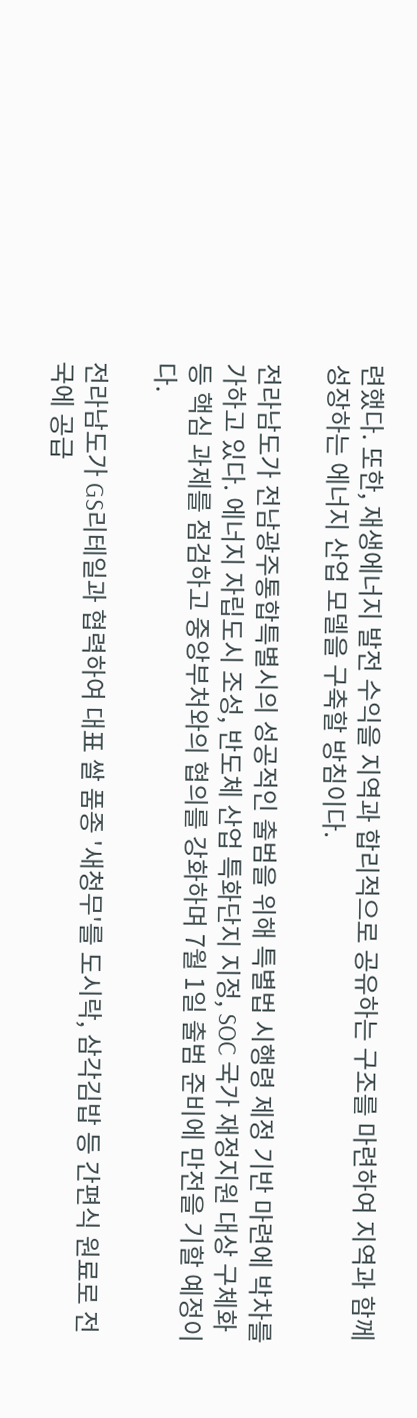련했다. 또한, 재생에너지 발전 수익을 지역과 합리적으로 공유하는 구조를 마련하여 지역과 함께 성장하는 에너지 산업 모델을 구축할 방침이다.

전라남도가 전남광주통합특별시의 성공적인 출범을 위해 특별법 시행령 제정 기반 마련에 박차를 가하고 있다. 에너지 자립도시 조성, 반도체 산업 특화단지 지정, SOC 국가 재정지원 대상 구체화 등 핵심 과제를 점검하고 중앙부처와의 협의를 강화하며 7월 1일 출범 준비에 만전을 기할 예정이다.

전라남도가 GS리테일과 협력하여 대표 쌀 품종 '새청무'를 도시락, 삼각김밥 등 간편식 원료로 전국에 공급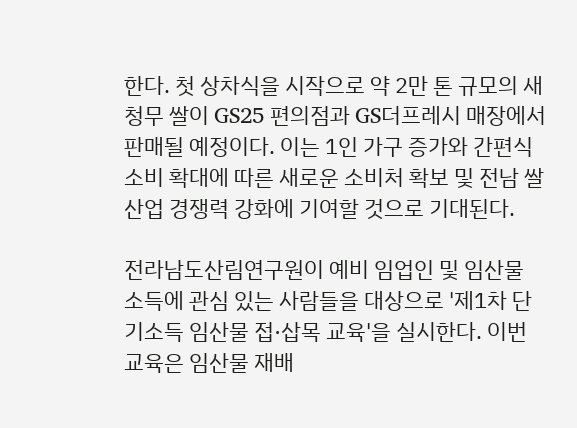한다. 첫 상차식을 시작으로 약 2만 톤 규모의 새청무 쌀이 GS25 편의점과 GS더프레시 매장에서 판매될 예정이다. 이는 1인 가구 증가와 간편식 소비 확대에 따른 새로운 소비처 확보 및 전남 쌀 산업 경쟁력 강화에 기여할 것으로 기대된다.

전라남도산림연구원이 예비 임업인 및 임산물 소득에 관심 있는 사람들을 대상으로 '제1차 단기소득 임산물 접·삽목 교육'을 실시한다. 이번 교육은 임산물 재배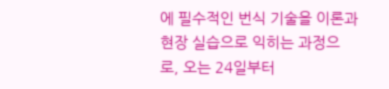에 필수적인 번식 기술을 이론과 현장 실습으로 익히는 과정으로, 오는 24일부터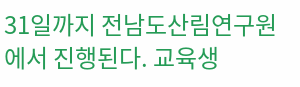31일까지 전남도산림연구원에서 진행된다. 교육생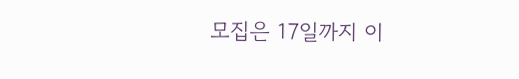모집은 17일까지 이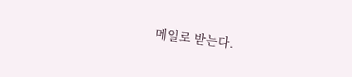메일로 받는다.